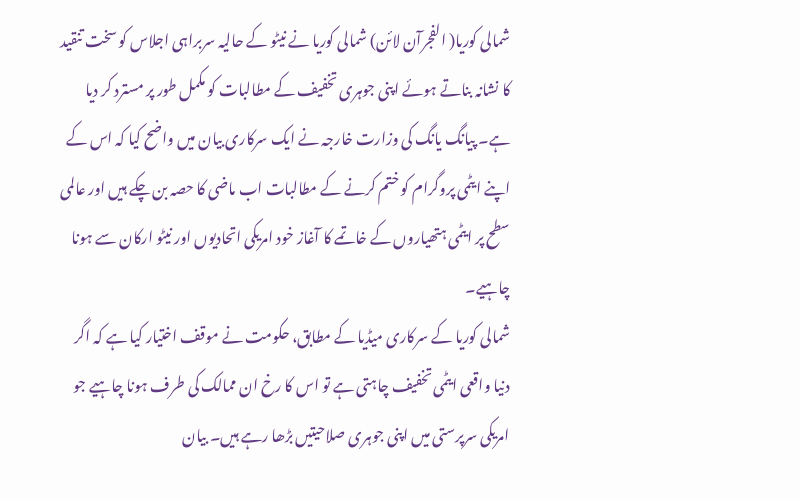شمالی کوریا( الفجرآن لائن) شمالی کوریا نے نیٹو کے حالیہ سربراہی اجلاس کو سخت تنقید کا نشانہ بناتے ہوئے اپنی جوہری تخفیف کے مطالبات کو مکمل طور پر مسترد کر دیا ہے۔ پیانگ یانگ کی وزارت خارجہ نے ایک سرکاری بیان میں واضح کیا کہ اس کے اپنے ایٹمی پروگرام کو ختم کرنے کے مطالبات اب ماضی کا حصہ بن چکے ہیں اور عالمی سطح پر ایٹمی ہتھیاروں کے خاتمے کا آغاز خود امریکی اتحادیوں اور نیٹو ارکان سے ہونا چاہیے۔
شمالی کوریا کے سرکاری میڈیا کے مطابق، حکومت نے موقف اختیار کیا ہے کہ اگر دنیا واقعی ایٹمی تخفیف چاہتی ہے تو اس کا رخ ان ممالک کی طرف ہونا چاہیے جو امریکی سرپرستی میں اپنی جوہری صلاحیتیں بڑھا رہے ہیں۔ بیان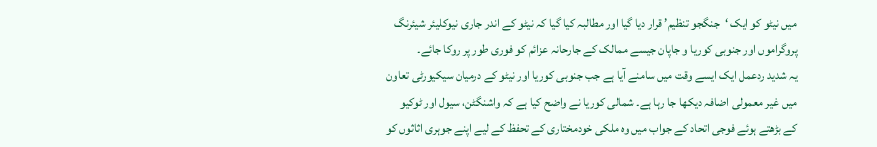میں نیٹو کو ایک ‘جنگجو تنظیم’ قرار دیا گیا اور مطالبہ کیا گیا کہ نیٹو کے اندر جاری نیوکلیئر شیئرنگ پروگراموں اور جنوبی کوریا و جاپان جیسے ممالک کے جارحانہ عزائم کو فوری طور پر روکا جائے۔
یہ شدید ردعمل ایک ایسے وقت میں سامنے آیا ہے جب جنوبی کوریا اور نیٹو کے درمیان سیکیورٹی تعاون میں غیر معمولی اضافہ دیکھا جا رہا ہے۔ شمالی کوریا نے واضح کیا ہے کہ واشنگٹن، سیول اور ٹوکیو کے بڑھتے ہوئے فوجی اتحاد کے جواب میں وہ ملکی خودمختاری کے تحفظ کے لیے اپنے جوہری اثاثوں کو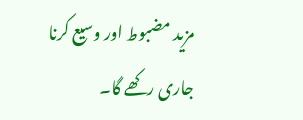مزید مضبوط اور وسیع کرنا جاری رکھے گا۔